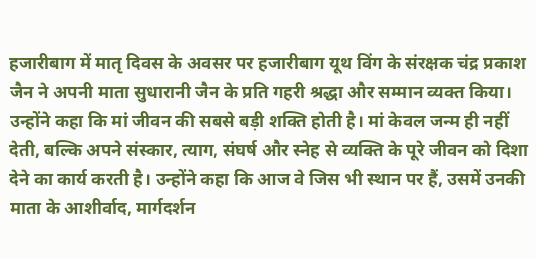हजारीबाग में मातृ दिवस के अवसर पर हजारीबाग यूथ विंग के संरक्षक चंद्र प्रकाश जैन ने अपनी माता सुधारानी जैन के प्रति गहरी श्रद्धा और सम्मान व्यक्त किया। उन्होंने कहा कि मां जीवन की सबसे बड़ी शक्ति होती है। मां केवल जन्म ही नहीं देती, बल्कि अपने संस्कार, त्याग, संघर्ष और स्नेह से व्यक्ति के पूरे जीवन को दिशा देने का कार्य करती है। उन्होंने कहा कि आज वे जिस भी स्थान पर हैं, उसमें उनकी माता के आशीर्वाद, मार्गदर्शन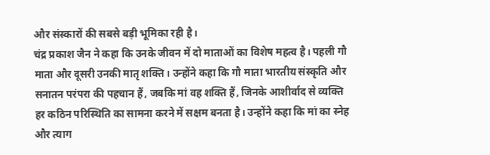और संस्कारों की सबसे बड़ी भूमिका रही है।
चंद्र प्रकाश जैन ने कहा कि उनके जीवन में दो माताओं का विशेष महत्व है। पहली गौ माता और दूसरी उनकी मातृ शक्ति। उन्होंने कहा कि गौ माता भारतीय संस्कृति और सनातन परंपरा की पहचान हैं, जबकि मां वह शक्ति हैं, जिनके आशीर्वाद से व्यक्ति हर कठिन परिस्थिति का सामना करने में सक्षम बनता है। उन्होंने कहा कि मां का स्नेह और त्याग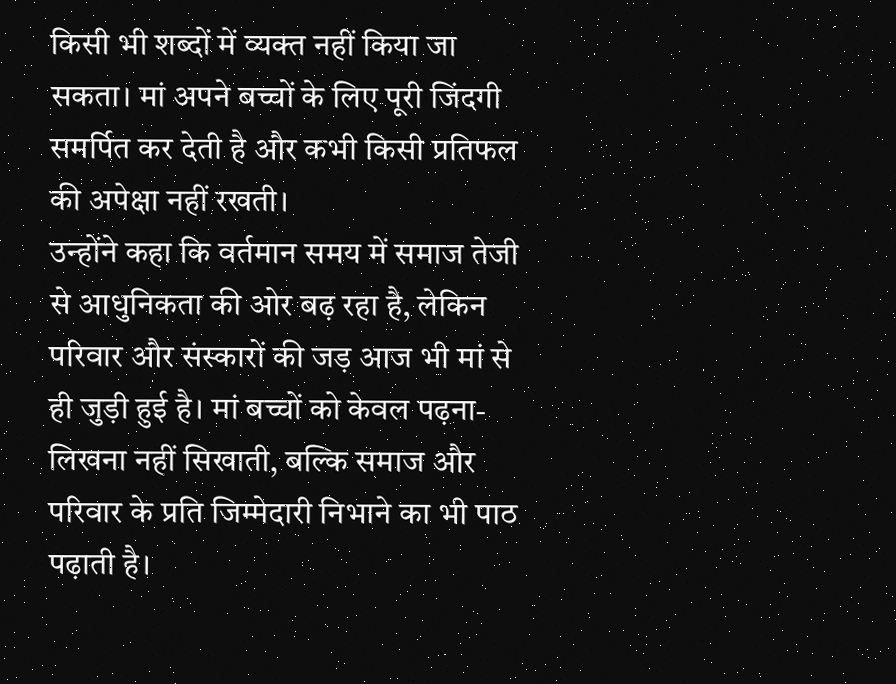किसी भी शब्दों में व्यक्त नहीं किया जा सकता। मां अपने बच्चों के लिए पूरी जिंदगी समर्पित कर देती है और कभी किसी प्रतिफल की अपेक्षा नहीं रखती।
उन्होंने कहा कि वर्तमान समय में समाज तेजी से आधुनिकता की ओर बढ़ रहा है, लेकिन परिवार और संस्कारों की जड़ आज भी मां से ही जुड़ी हुई है। मां बच्चों को केवल पढ़ना-लिखना नहीं सिखाती, बल्कि समाज और परिवार के प्रति जिम्मेदारी निभाने का भी पाठ पढ़ाती है।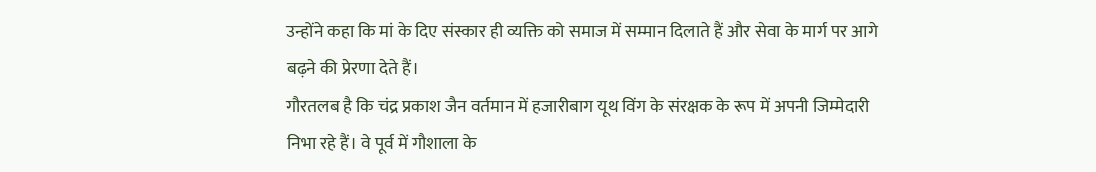उन्होंने कहा कि मां के दिए संस्कार ही व्यक्ति को समाज में सम्मान दिलाते हैं और सेवा के मार्ग पर आगे बढ़ने की प्रेरणा देते हैं।
गौरतलब है कि चंद्र प्रकाश जैन वर्तमान में हजारीबाग यूथ विंग के संरक्षक के रूप में अपनी जिम्मेदारी निभा रहे हैं। वे पूर्व में गौशाला के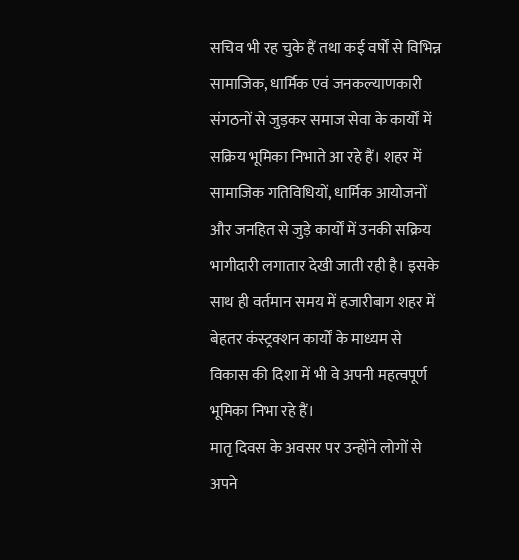सचिव भी रह चुके हैं तथा कई वर्षों से विभिन्न सामाजिक, धार्मिक एवं जनकल्याणकारी संगठनों से जुड़कर समाज सेवा के कार्यों में सक्रिय भूमिका निभाते आ रहे हैं। शहर में सामाजिक गतिविधियों, धार्मिक आयोजनों और जनहित से जुड़े कार्यों में उनकी सक्रिय भागीदारी लगातार देखी जाती रही है। इसके साथ ही वर्तमान समय में हजारीबाग शहर में बेहतर कंस्ट्रक्शन कार्यों के माध्यम से विकास की दिशा में भी वे अपनी महत्वपूर्ण भूमिका निभा रहे हैं।
मातृ दिवस के अवसर पर उन्होंने लोगों से अपने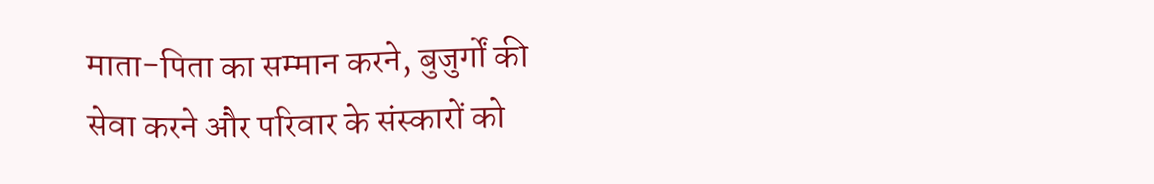माता-पिता का सम्मान करने, बुजुर्गों की सेवा करने और परिवार के संस्कारों को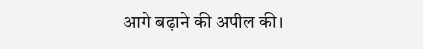आगे बढ़ाने की अपील की।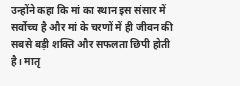उन्होंने कहा कि मां का स्थान इस संसार में सर्वोच्च है और मां के चरणों में ही जीवन की सबसे बड़ी शक्ति और सफलता छिपी होती है। मातृ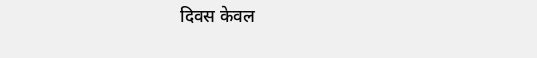दिवस केवल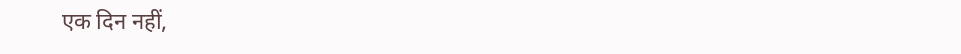एक दिन नहीं,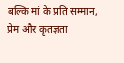बल्कि मां के प्रति सम्मान, प्रेम और कृतज्ञता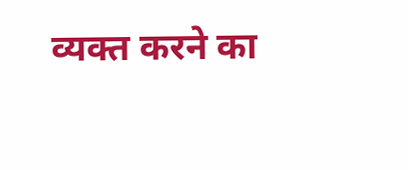व्यक्त करने का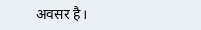अवसर है।